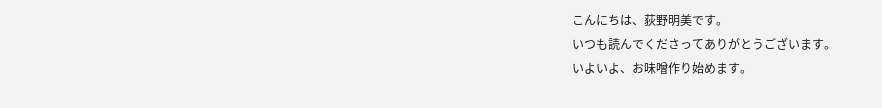こんにちは、荻野明美です。
いつも読んでくださってありがとうございます。
いよいよ、お味噌作り始めます。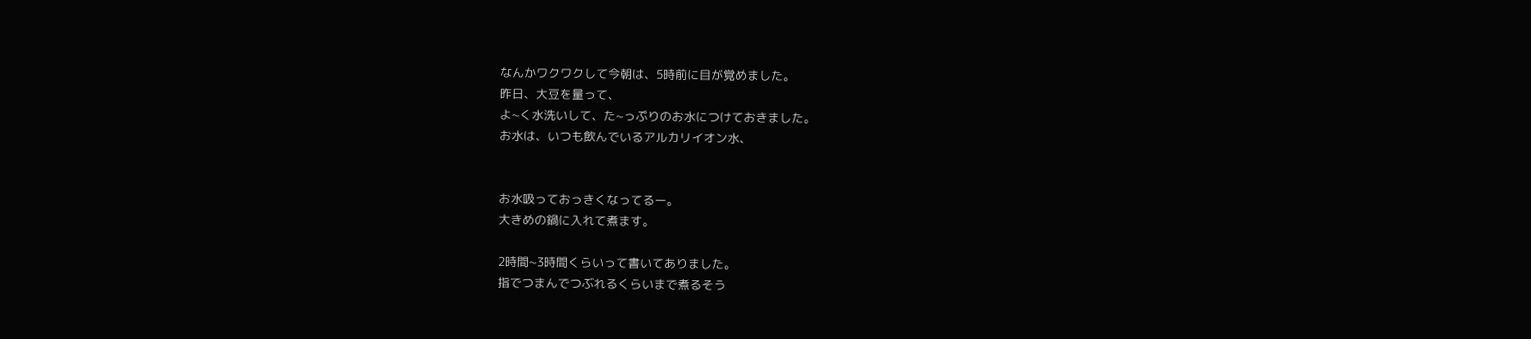なんかワクワクして今朝は、5時前に目が覚めました。
昨日、大豆を量って、
よ~く水洗いして、た~っぷりのお水につけておきました。
お水は、いつも飲んでいるアルカリイオン水、


お水吸っておっきくなってるー。
大きめの鍋に入れて煮ます。

2時間~3時間くらいって書いてありました。
指でつまんでつぶれるくらいまで煮るそう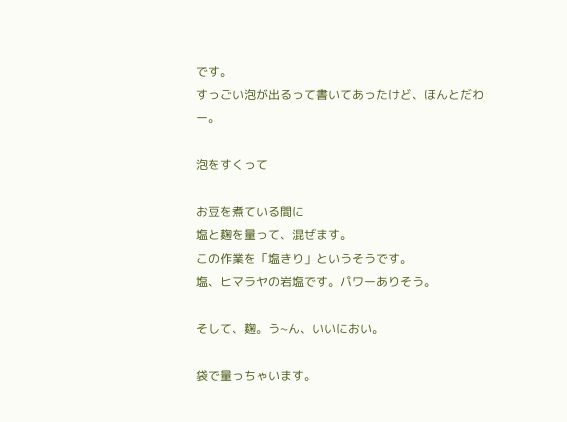です。
すっごい泡が出るって書いてあったけど、ほんとだわー。

泡をすくって

お豆を煮ている間に
塩と麹を量って、混ぜます。
この作業を「塩きり」というそうです。
塩、ヒマラヤの岩塩です。パワーありそう。

そして、麹。う~ん、いいにおい。

袋で量っちゃいます。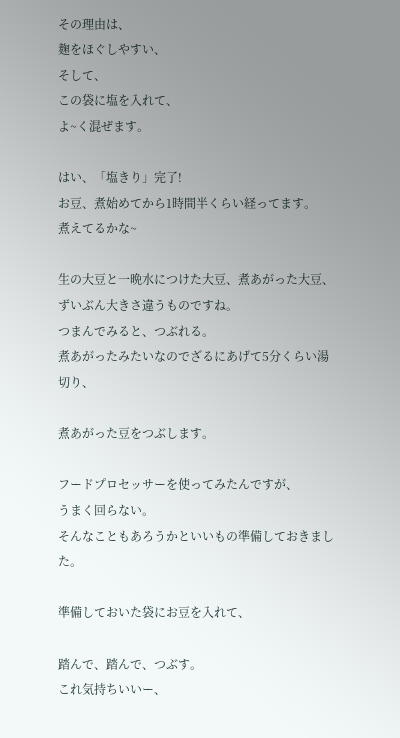その理由は、
麹をほぐしやすい、
そして、
この袋に塩を入れて、
よ~く混ぜます。

はい、「塩きり」完了!
お豆、煮始めてから1時間半くらい経ってます。
煮えてるかな~

生の大豆と一晩水につけた大豆、煮あがった大豆、ずいぶん大きさ違うものですね。
つまんでみると、つぶれる。
煮あがったみたいなのでざるにあげて5分くらい湯切り、

煮あがった豆をつぶします。

フードプロセッサーを使ってみたんですが、
うまく回らない。
そんなこともあろうかといいもの準備しておきました。

準備しておいた袋にお豆を入れて、

踏んで、踏んで、つぶす。
これ気持ちいいー、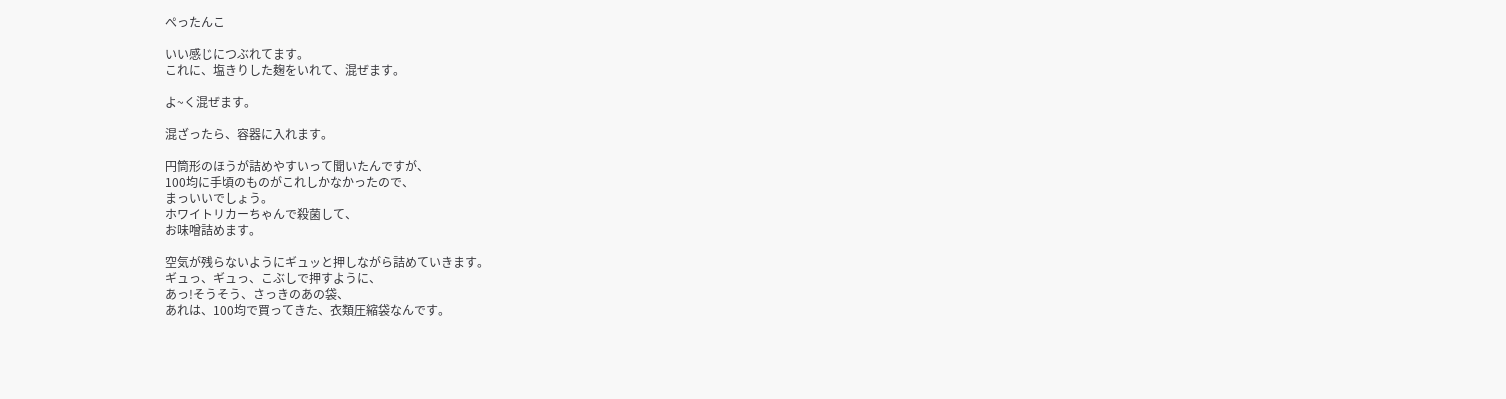ぺったんこ

いい感じにつぶれてます。
これに、塩きりした麹をいれて、混ぜます。

よ~く混ぜます。

混ざったら、容器に入れます。

円筒形のほうが詰めやすいって聞いたんですが、
100均に手頃のものがこれしかなかったので、
まっいいでしょう。
ホワイトリカーちゃんで殺菌して、
お味噌詰めます。

空気が残らないようにギュッと押しながら詰めていきます。
ギュっ、ギュっ、こぶしで押すように、
あっ!そうそう、さっきのあの袋、
あれは、100均で買ってきた、衣類圧縮袋なんです。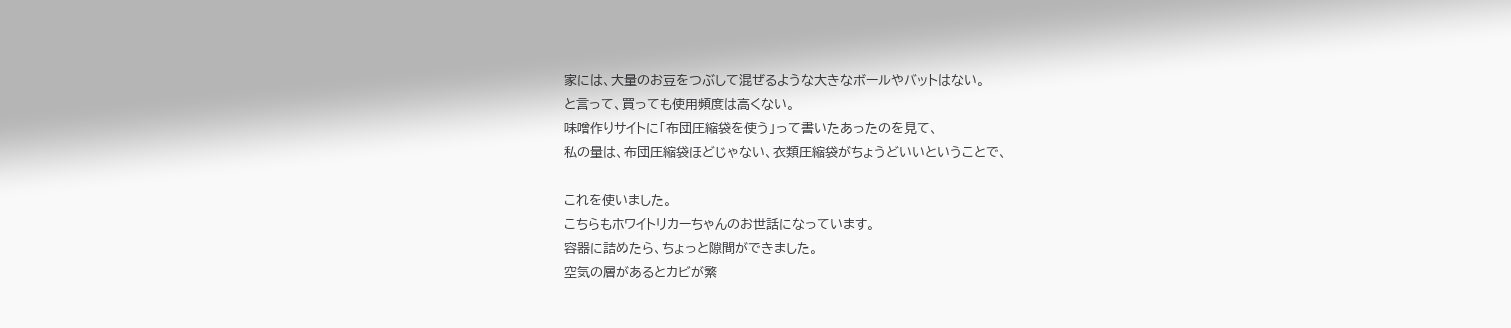家には、大量のお豆をつぶして混ぜるような大きなボールやバットはない。
と言って、買っても使用頻度は高くない。
味噌作りサイトに「布団圧縮袋を使う」って書いたあったのを見て、
私の量は、布団圧縮袋ほどじゃない、衣類圧縮袋がちょうどいいということで、

これを使いました。
こちらもホワイトリカーちゃんのお世話になっています。
容器に詰めたら、ちょっと隙間ができました。
空気の層があるとカビが繁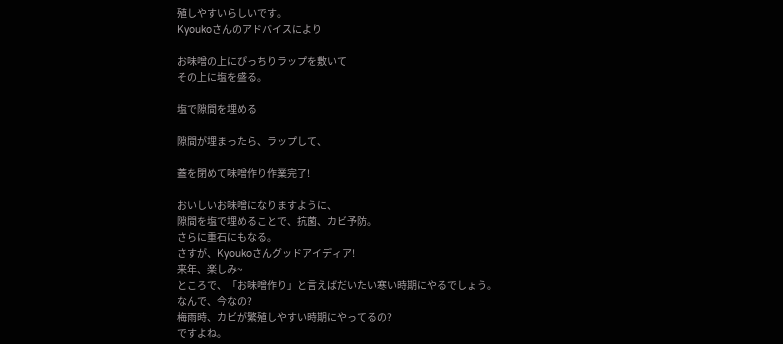殖しやすいらしいです。
Kyoukoさんのアドバイスにより

お味噌の上にぴっちりラップを敷いて
その上に塩を盛る。

塩で隙間を埋める

隙間が埋まったら、ラップして、

蓋を閉めて味噌作り作業完了!

おいしいお味噌になりますように、
隙間を塩で埋めることで、抗菌、カビ予防。
さらに重石にもなる。
さすが、Kyoukoさんグッドアイディア!
来年、楽しみ~
ところで、「お味噌作り」と言えばだいたい寒い時期にやるでしょう。
なんで、今なの?
梅雨時、カビが繁殖しやすい時期にやってるの?
ですよね。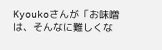Kyoukoさんが「お味噌は、そんなに難しくな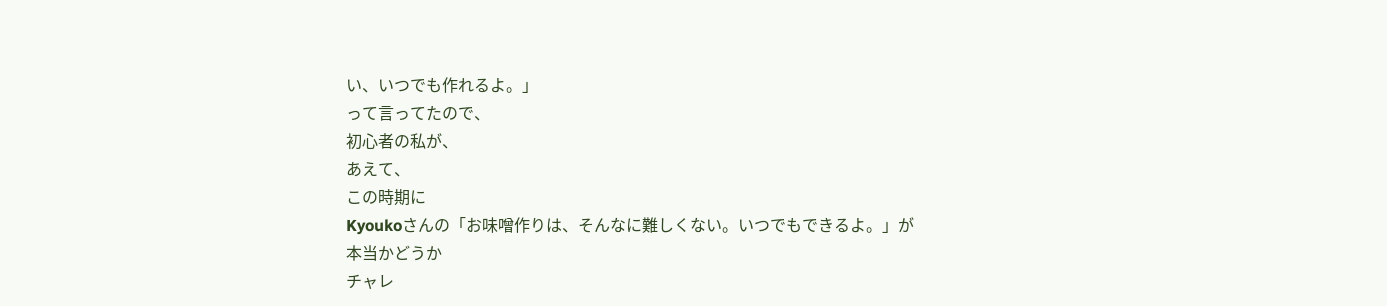い、いつでも作れるよ。」
って言ってたので、
初心者の私が、
あえて、
この時期に
Kyoukoさんの「お味噌作りは、そんなに難しくない。いつでもできるよ。」が
本当かどうか
チャレ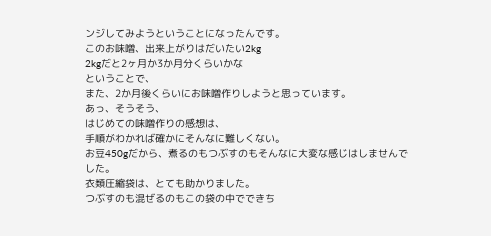ンジしてみようということになったんです。
このお味噌、出来上がりはだいたい2kg
2kgだと2ヶ月か3か月分くらいかな
ということで、
また、2か月後くらいにお味噌作りしようと思っています。
あっ、そうそう、
はじめての味噌作りの感想は、
手順がわかれば確かにそんなに難しくない。
お豆450gだから、煮るのもつぶすのもそんなに大変な感じはしませんでした。
衣類圧縮袋は、とても助かりました。
つぶすのも混ぜるのもこの袋の中でできち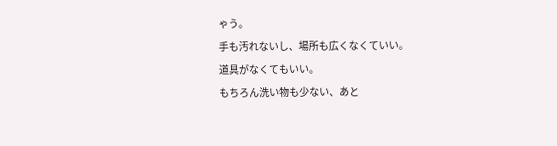ゃう。
手も汚れないし、場所も広くなくていい。
道具がなくてもいい。
もちろん洗い物も少ない、あと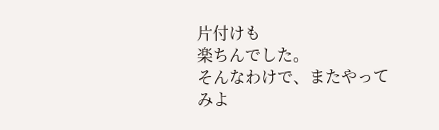片付けも
楽ちんでした。
そんなわけで、またやってみよ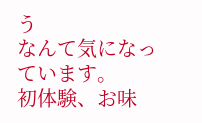う
なんて気になっています。
初体験、お味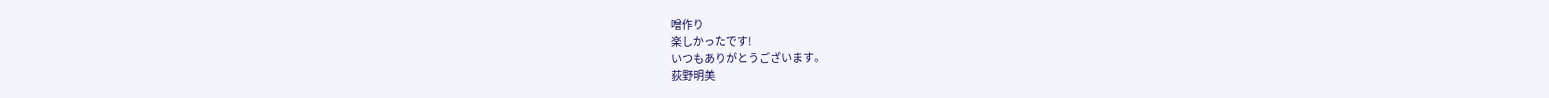噌作り
楽しかったです!
いつもありがとうございます。
荻野明美